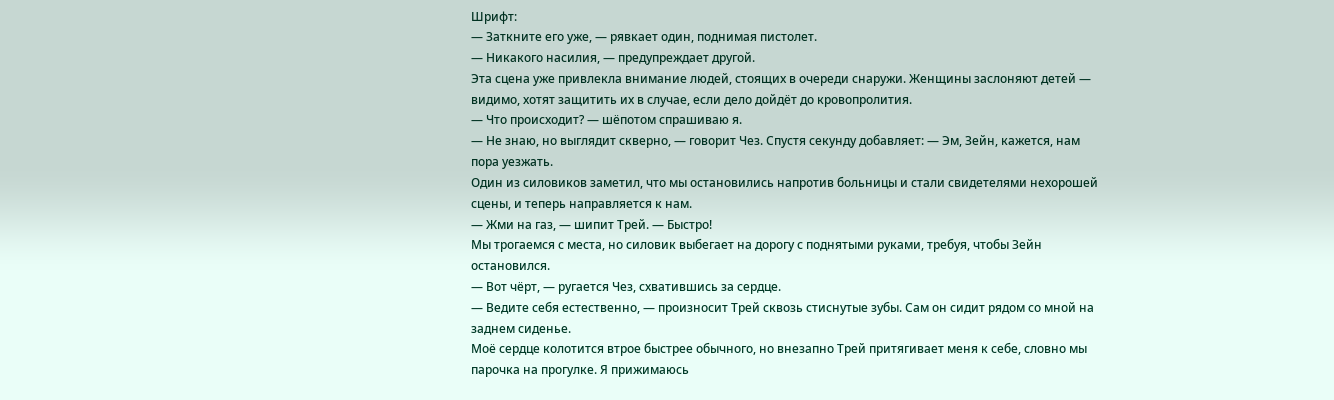Шрифт:
— Заткните его уже, — рявкает один, поднимая пистолет.
— Никакого насилия, — предупреждает другой.
Эта сцена уже привлекла внимание людей, стоящих в очереди снаружи. Женщины заслоняют детей — видимо, хотят защитить их в случае, если дело дойдёт до кровопролития.
— Что происходит? — шёпотом спрашиваю я.
— Не знаю, но выглядит скверно, — говорит Чез. Спустя секунду добавляет: — Эм, Зейн, кажется, нам пора уезжать.
Один из силовиков заметил, что мы остановились напротив больницы и стали свидетелями нехорошей сцены, и теперь направляется к нам.
— Жми на газ, — шипит Трей. — Быстро!
Мы трогаемся с места, но силовик выбегает на дорогу с поднятыми руками, требуя, чтобы Зейн остановился.
— Вот чёрт, — ругается Чез, схватившись за сердце.
— Ведите себя естественно, — произносит Трей сквозь стиснутые зубы. Сам он сидит рядом со мной на заднем сиденье.
Моё сердце колотится втрое быстрее обычного, но внезапно Трей притягивает меня к себе, словно мы парочка на прогулке. Я прижимаюсь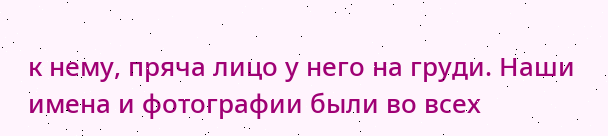к нему, пряча лицо у него на груди. Наши имена и фотографии были во всех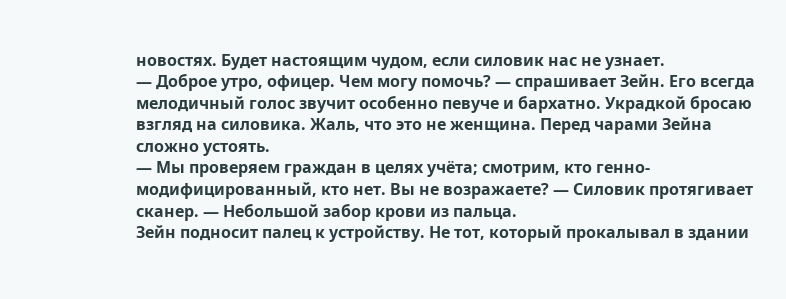новостях. Будет настоящим чудом, если силовик нас не узнает.
— Доброе утро, офицер. Чем могу помочь? — спрашивает Зейн. Его всегда мелодичный голос звучит особенно певуче и бархатно. Украдкой бросаю взгляд на силовика. Жаль, что это не женщина. Перед чарами Зейна сложно устоять.
— Мы проверяем граждан в целях учёта; смотрим, кто генно-модифицированный, кто нет. Вы не возражаете? — Силовик протягивает сканер. — Небольшой забор крови из пальца.
Зейн подносит палец к устройству. Не тот, который прокалывал в здании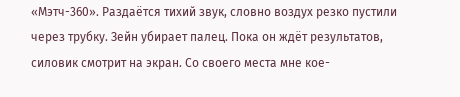«Мэтч-360». Раздаётся тихий звук, словно воздух резко пустили через трубку. Зейн убирает палец. Пока он ждёт результатов, силовик смотрит на экран. Со своего места мне кое-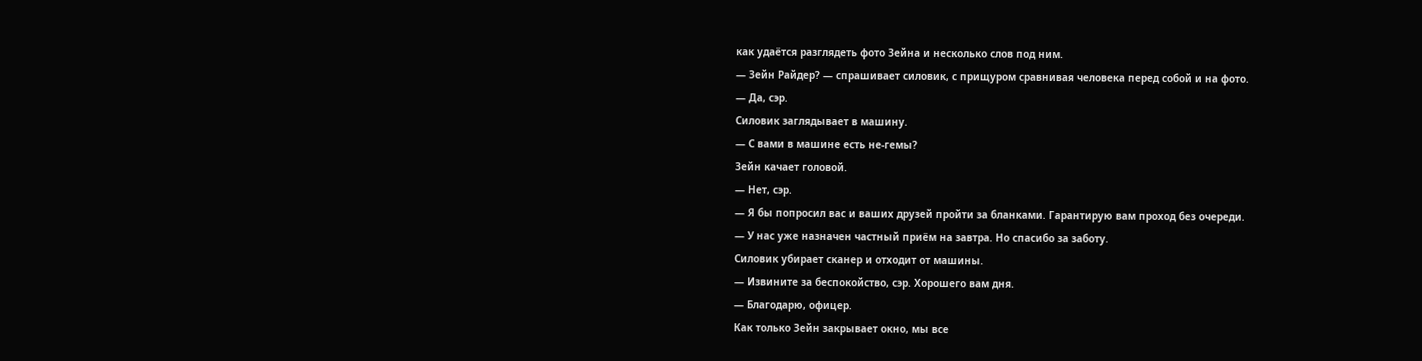как удаётся разглядеть фото Зейна и несколько слов под ним.
— Зейн Райдер? — спрашивает силовик, с прищуром сравнивая человека перед собой и на фото.
— Да, сэр.
Силовик заглядывает в машину.
— С вами в машине есть не-гемы?
Зейн качает головой.
— Нет, сэр.
— Я бы попросил вас и ваших друзей пройти за бланками. Гарантирую вам проход без очереди.
— У нас уже назначен частный приём на завтра. Но спасибо за заботу.
Силовик убирает сканер и отходит от машины.
— Извините за беспокойство, сэр. Хорошего вам дня.
— Благодарю, офицер.
Как только Зейн закрывает окно, мы все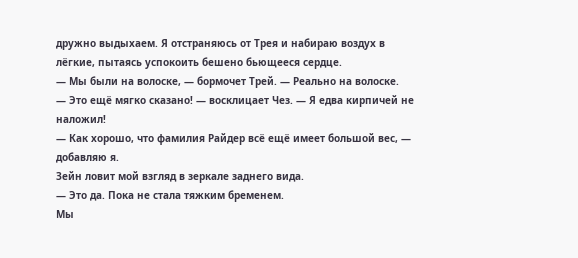дружно выдыхаем. Я отстраняюсь от Трея и набираю воздух в лёгкие, пытаясь успокоить бешено бьющееся сердце.
— Мы были на волоске, — бормочет Трей. — Реально на волоске.
— Это ещё мягко сказано! — восклицает Чез. — Я едва кирпичей не наложил!
— Как хорошо, что фамилия Райдер всё ещё имеет большой вес, — добавляю я.
Зейн ловит мой взгляд в зеркале заднего вида.
— Это да. Пока не стала тяжким бременем.
Мы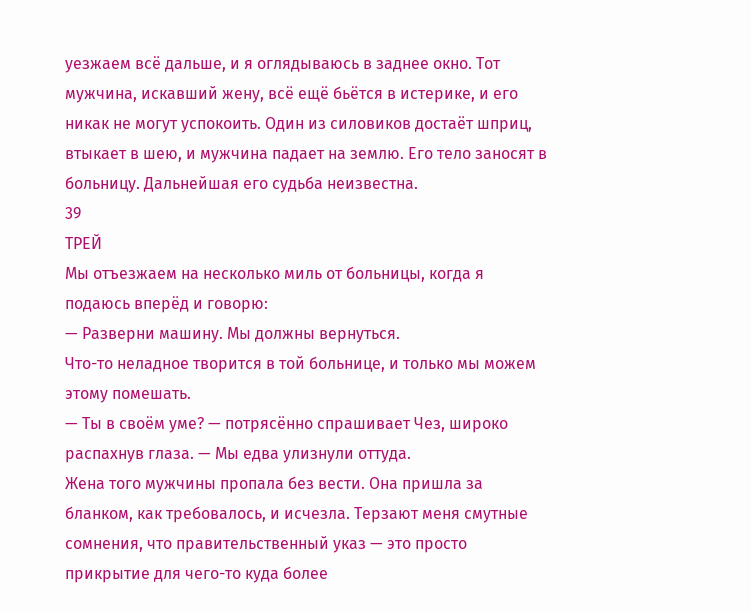уезжаем всё дальше, и я оглядываюсь в заднее окно. Тот мужчина, искавший жену, всё ещё бьётся в истерике, и его никак не могут успокоить. Один из силовиков достаёт шприц, втыкает в шею, и мужчина падает на землю. Его тело заносят в больницу. Дальнейшая его судьба неизвестна.
39
ТРЕЙ
Мы отъезжаем на несколько миль от больницы, когда я подаюсь вперёд и говорю:
— Разверни машину. Мы должны вернуться.
Что-то неладное творится в той больнице, и только мы можем этому помешать.
— Ты в своём уме? — потрясённо спрашивает Чез, широко распахнув глаза. — Мы едва улизнули оттуда.
Жена того мужчины пропала без вести. Она пришла за бланком, как требовалось, и исчезла. Терзают меня смутные сомнения, что правительственный указ — это просто прикрытие для чего-то куда более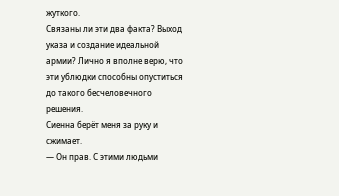жуткого.
Связаны ли эти два факта? Выход указа и создание идеальной армии? Лично я вполне верю, что эти ублюдки способны опуститься до такого бесчеловечного решения.
Сиенна берёт меня за руку и сжимает.
— Он прав. С этими людьми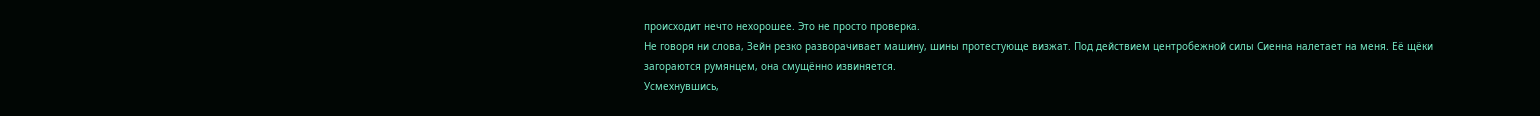происходит нечто нехорошее. Это не просто проверка.
Не говоря ни слова, Зейн резко разворачивает машину, шины протестующе визжат. Под действием центробежной силы Сиенна налетает на меня. Её щёки загораются румянцем, она смущённо извиняется.
Усмехнувшись,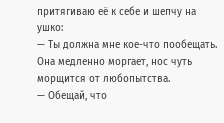притягиваю её к себе и шепчу на ушко:
— Ты должна мне кое-что пообещать.
Она медленно моргает, нос чуть морщится от любопытства.
— Обещай, что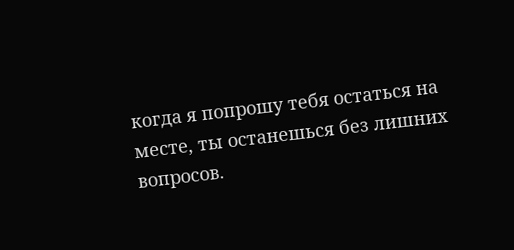когда я попрошу тебя остаться на месте, ты останешься без лишних вопросов.